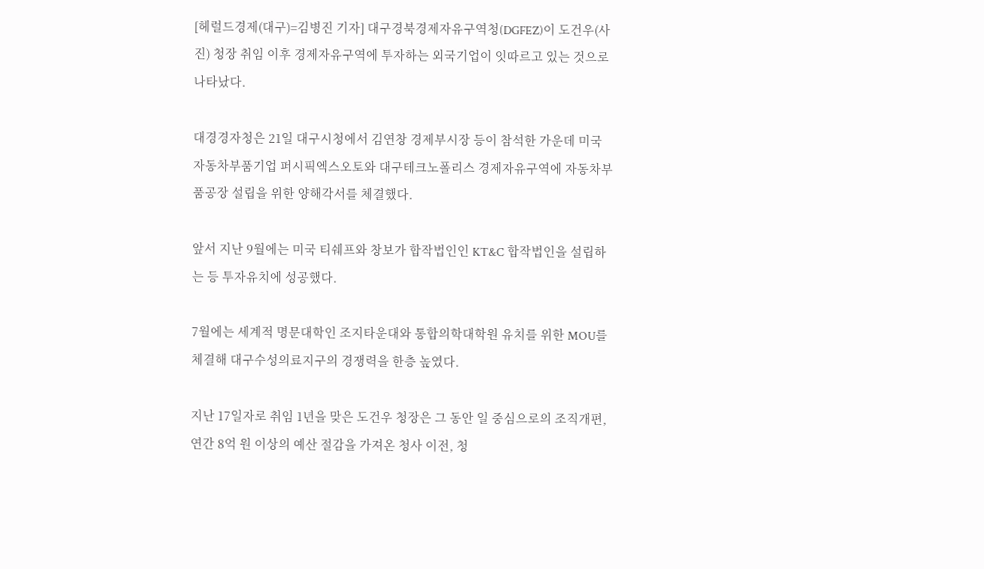[헤럴드경제(대구)=김병진 기자] 대구경북경제자유구역청(DGFEZ)이 도건우(사진) 청장 취임 이후 경제자유구역에 투자하는 외국기업이 잇따르고 있는 것으로 나타났다.

대경경자청은 21일 대구시청에서 김연창 경제부시장 등이 참석한 가운데 미국 자동차부품기업 퍼시픽엑스오토와 대구테크노폴리스 경제자유구역에 자동차부품공장 설립을 위한 양해각서를 체결했다.

앞서 지난 9월에는 미국 티쉐프와 창보가 합작법인인 KT&C 합작법인을 설립하는 등 투자유치에 성공했다.

7월에는 세계적 명문대학인 조지타운대와 통합의학대학원 유치를 위한 MOU를 체결해 대구수성의료지구의 경쟁력을 한층 높였다.

지난 17일자로 취임 1년을 맞은 도건우 청장은 그 동안 일 중심으로의 조직개편, 연간 8억 원 이상의 예산 절감을 가져온 청사 이전, 청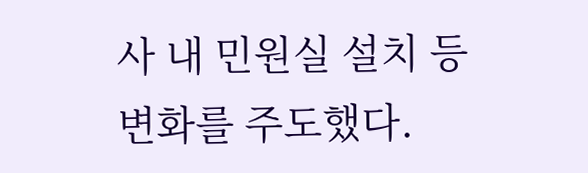사 내 민원실 설치 등 변화를 주도했다.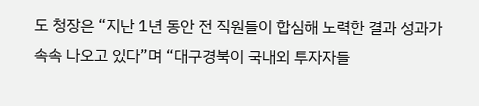도 청장은 “지난 1년 동안 전 직원들이 합심해 노력한 결과 성과가 속속 나오고 있다”며 “대구경북이 국내외 투자자들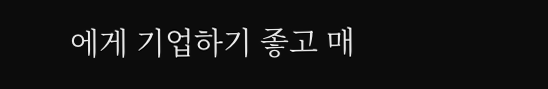에게 기업하기 좋고 매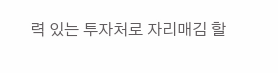력 있는 투자처로 자리매김 할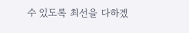수 있도록 최선을 다하겠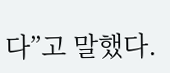다”고 말했다.